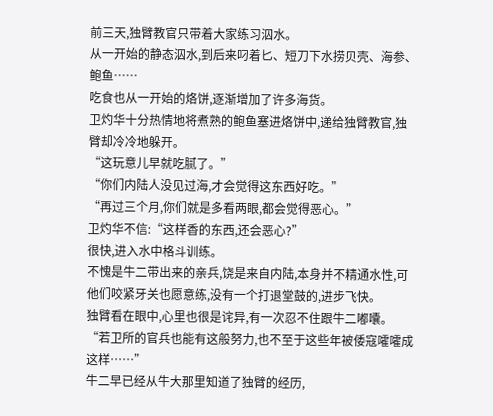前三天,独臂教官只带着大家练习泅水。
从一开始的静态泅水,到后来叼着匕、短刀下水捞贝壳、海参、鲍鱼……
吃食也从一开始的烙饼,逐渐增加了许多海货。
卫灼华十分热情地将煮熟的鲍鱼塞进烙饼中,递给独臂教官,独臂却冷冷地躲开。
“这玩意儿早就吃腻了。”
“你们内陆人没见过海,才会觉得这东西好吃。”
“再过三个月,你们就是多看两眼,都会觉得恶心。”
卫灼华不信:“这样香的东西,还会恶心?”
很快,进入水中格斗训练。
不愧是牛二带出来的亲兵,饶是来自内陆,本身并不精通水性,可他们咬紧牙关也愿意练,没有一个打退堂鼓的,进步飞快。
独臂看在眼中,心里也很是诧异,有一次忍不住跟牛二嘟囔。
“若卫所的官兵也能有这般努力,也不至于这些年被倭寇嚯嚯成这样……”
牛二早已经从牛大那里知道了独臂的经历,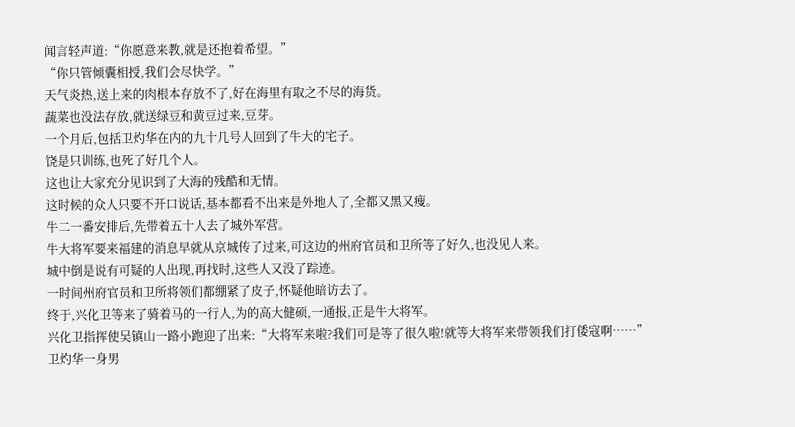闻言轻声道:“你愿意来教,就是还抱着希望。”
“你只管倾囊相授,我们会尽快学。”
天气炎热,送上来的肉根本存放不了,好在海里有取之不尽的海货。
蔬菜也没法存放,就送绿豆和黄豆过来,豆芽。
一个月后,包括卫灼华在内的九十几号人回到了牛大的宅子。
饶是只训练,也死了好几个人。
这也让大家充分见识到了大海的残酷和无情。
这时候的众人只要不开口说话,基本都看不出来是外地人了,全都又黑又瘦。
牛二一番安排后,先带着五十人去了城外军营。
牛大将军要来福建的消息早就从京城传了过来,可这边的州府官员和卫所等了好久,也没见人来。
城中倒是说有可疑的人出现,再找时,这些人又没了踪迹。
一时间州府官员和卫所将领们都绷紧了皮子,怀疑他暗访去了。
终于,兴化卫等来了骑着马的一行人,为的高大健硕,一通报,正是牛大将军。
兴化卫指挥使吴镇山一路小跑迎了出来:“大将军来啦?我们可是等了很久啦!就等大将军来带领我们打倭寇啊……”
卫灼华一身男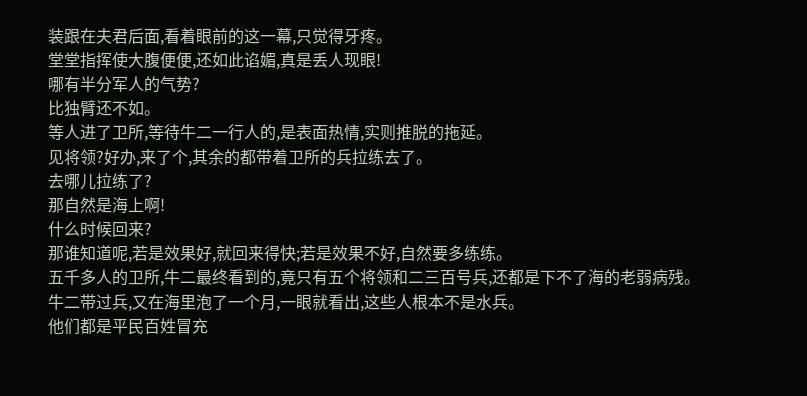装跟在夫君后面,看着眼前的这一幕,只觉得牙疼。
堂堂指挥使大腹便便,还如此谄媚,真是丢人现眼!
哪有半分军人的气势?
比独臂还不如。
等人进了卫所,等待牛二一行人的,是表面热情,实则推脱的拖延。
见将领?好办,来了个,其余的都带着卫所的兵拉练去了。
去哪儿拉练了?
那自然是海上啊!
什么时候回来?
那谁知道呢,若是效果好,就回来得快;若是效果不好,自然要多练练。
五千多人的卫所,牛二最终看到的,竟只有五个将领和二三百号兵,还都是下不了海的老弱病残。
牛二带过兵,又在海里泡了一个月,一眼就看出,这些人根本不是水兵。
他们都是平民百姓冒充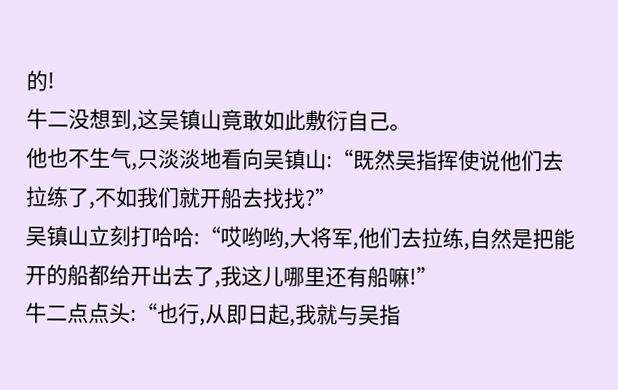的!
牛二没想到,这吴镇山竟敢如此敷衍自己。
他也不生气,只淡淡地看向吴镇山:“既然吴指挥使说他们去拉练了,不如我们就开船去找找?”
吴镇山立刻打哈哈:“哎哟哟,大将军,他们去拉练,自然是把能开的船都给开出去了,我这儿哪里还有船嘛!”
牛二点点头:“也行,从即日起,我就与吴指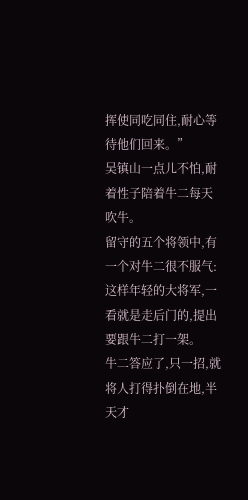挥使同吃同住,耐心等待他们回来。”
吴镇山一点儿不怕,耐着性子陪着牛二每天吹牛。
留守的五个将领中,有一个对牛二很不服气:这样年轻的大将军,一看就是走后门的,提出要跟牛二打一架。
牛二答应了,只一招,就将人打得扑倒在地,半天才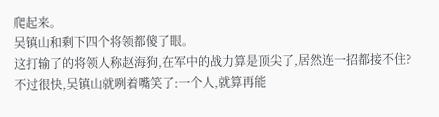爬起来。
吴镇山和剩下四个将领都傻了眼。
这打输了的将领人称赵海狗,在军中的战力算是顶尖了,居然连一招都接不住?
不过很快,吴镇山就咧着嘴笑了:一个人,就算再能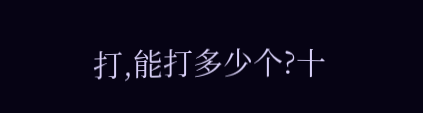打,能打多少个?十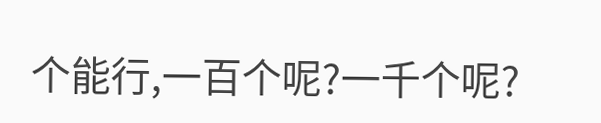个能行,一百个呢?一千个呢?